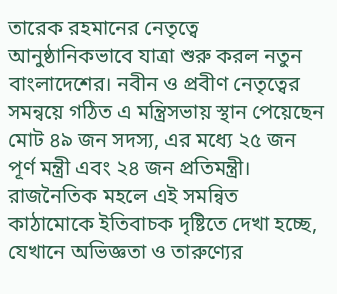তারেক রহমানের নেতৃত্বে আনুষ্ঠানিকভাবে যাত্রা শুরু করল নতুন বাংলাদেশের। নবীন ও প্রবীণ নেতৃত্বের সমন্বয়ে গঠিত এ মন্ত্রিসভায় স্থান পেয়েছেন মোট ৪৯ জন সদস্য, এর মধ্যে ২৫ জন পূর্ণ মন্ত্রী এবং ২৪ জন প্রতিমন্ত্রী। রাজনৈতিক মহলে এই সমন্বিত কাঠামোকে ইতিবাচক দৃষ্টিতে দেখা হচ্ছে, যেখানে অভিজ্ঞতা ও তারুণ্যের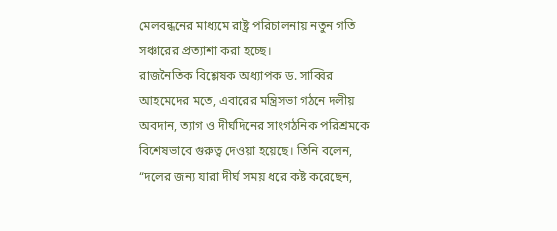মেলবন্ধনের মাধ্যমে রাষ্ট্র পরিচালনায় নতুন গতি সঞ্চারের প্রত্যাশা করা হচ্ছে।
রাজনৈতিক বিশ্লেষক অধ্যাপক ড. সাব্বির আহমেদের মতে, এবারের মন্ত্রিসভা গঠনে দলীয় অবদান, ত্যাগ ও দীর্ঘদিনের সাংগঠনিক পরিশ্রমকে বিশেষভাবে গুরুত্ব দেওয়া হয়েছে। তিনি বলেন, “দলের জন্য যারা দীর্ঘ সময় ধরে কষ্ট করেছেন,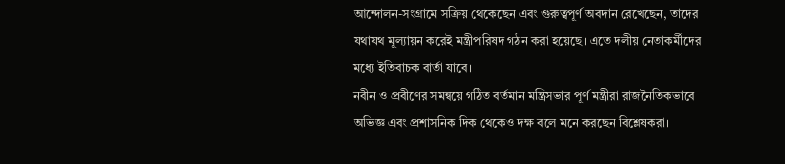আন্দোলন-সংগ্রামে সক্রিয় থেকেছেন এবং গুরুত্বপূর্ণ অবদান রেখেছেন, তাদের যথাযথ মূল্যায়ন করেই মন্ত্রীপরিষদ গঠন করা হয়েছে। এতে দলীয় নেতাকর্মীদের মধ্যে ইতিবাচক বার্তা যাবে।
নবীন ও প্রবীণের সমন্বয়ে গঠিত বর্তমান মন্ত্রিসভার পূর্ণ মন্ত্রীরা রাজনৈতিকভাবে অভিজ্ঞ এবং প্রশাসনিক দিক থেকেও দক্ষ বলে মনে করছেন বিশ্লেষকরা।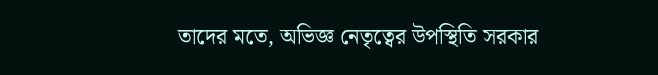তাদের মতে, অভিজ্ঞ নেতৃত্বের উপস্থিতি সরকার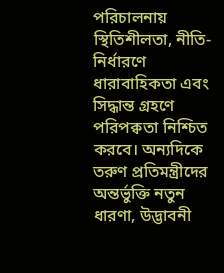পরিচালনায় স্থিতিশীলতা, নীতি-নির্ধারণে ধারাবাহিকতা এবং সিদ্ধান্ত গ্রহণে পরিপক্বতা নিশ্চিত করবে। অন্যদিকে তরুণ প্রতিমন্ত্রীদের অন্তর্ভুক্তি নতুন ধারণা, উদ্ভাবনী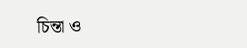চিন্তা ও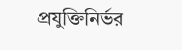প্রযুক্তিনির্ভর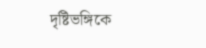দৃষ্টিভঙ্গিকে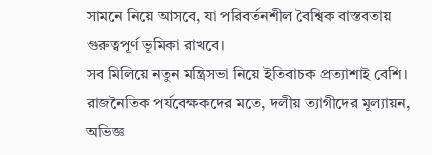সামনে নিয়ে আসবে, যা পরিবর্তনশীল বৈশ্বিক বাস্তবতায় গুরুত্বপূর্ণ ভূমিকা রাখবে।
সব মিলিয়ে নতুন মন্ত্রিসভা নিয়ে ইতিবাচক প্রত্যাশাই বেশি। রাজনৈতিক পর্যবেক্ষকদের মতে, দলীয় ত্যাগীদের মূল্যায়ন, অভিজ্ঞ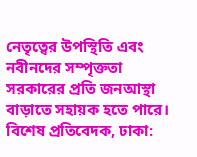নেতৃত্বের উপস্থিতি এবং নবীনদের সম্পৃক্ততা সরকারের প্রতি জনআস্থা বাড়াতে সহায়ক হতে পারে।
বিশেষ প্রতিবেদক, ঢাকা: